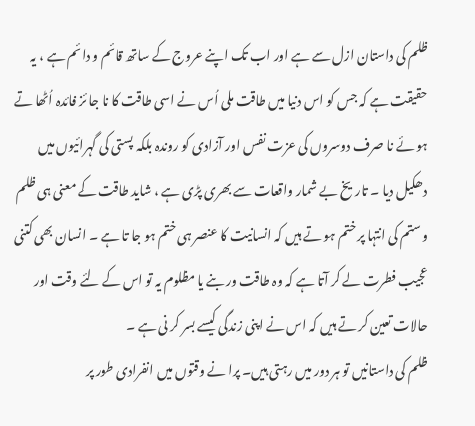ظلم کی داستان ازل سے ہے اور اب تک اپنے عروج کے ساتھ قائم و دائم ہے ، یہ حقیقت ہے کہ جس کو اس دنیا میں طاقت ملی اُس نے اسی طاقت کا نا جا ئز فائدہ اُٹھا تے ہو ئے نا صرف دوسروں کی عزت نفس اور آزادی کو روندہ بلکہ پستی کی گہرائیوں میں دھکیل دیا ۔ تاریخ بے شمار واقعات سے بھری پڑی ہے ، شاید طاقت کے معنی ہی ظلم و ستم کی انتہا پر ختم ہو تے ہیں کہ انسانیت کا عنصر ہی ختم ہو جا تا ہے ۔ انسان بھی کتنی عجیب فطرت لے کر آتا ہے کہ وہ طاقت ور بنے یا مظلوم یہ تو اس کے لئے وقت اور حالات تعین کر تے ہیں کہ اس نے اپنی زندگی کیسے بسر کر نی ہے ۔
ظلم کی داستانیں تو ہر دور میں رہتی ہیں۔ پرا نے وقتوں میں انفرادی طور پر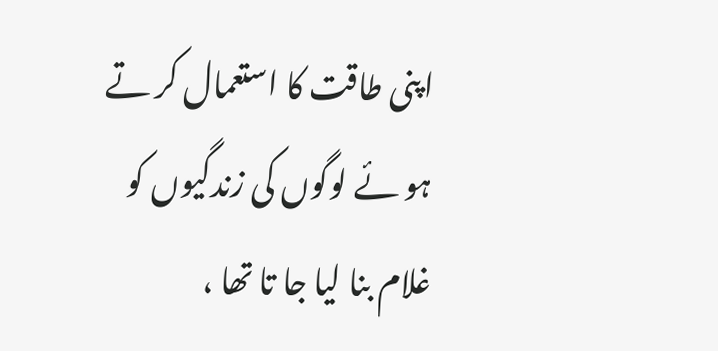اپنی طاقت کا استعمال کر تے ہو ئے لوگوں کی زندگیوں کو غلام بنا لیا جا تا تھا ،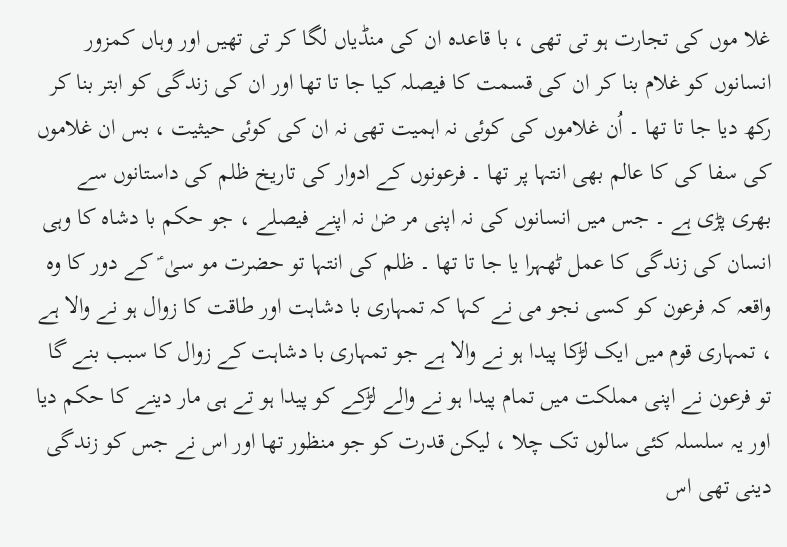غلا موں کی تجارت ہو تی تھی ، با قاعدہ ان کی منڈیاں لگا کر تی تھیں اور وہاں کمزور انسانوں کو غلام بنا کر ان کی قسمت کا فیصلہ کیا جا تا تھا اور ان کی زندگی کو ابتر بنا کر رکھ دیا جا تا تھا ۔ اُن غلاموں کی کوئی نہ اہمیت تھی نہ ان کی کوئی حیثیت ، بس ان غلاموں کی سفا کی کا عالم بھی انتہا پر تھا ۔ فرعونوں کے ادوار کی تاریخ ظلم کی داستانوں سے بھری پڑی ہے ۔ جس میں انسانوں کی نہ اپنی مر ضٰ نہ اپنے فیصلے ، جو حکم با دشاہ کا وہی انسان کی زندگی کا عمل ٹھہرا یا جا تا تھا ۔ ظلم کی انتہا تو حضرت مو سیٰ ؑ کے دور کا وہ واقعہ کہ فرعون کو کسی نجو می نے کہا کہ تمہاری با دشاہت اور طاقت کا زوال ہو نے والا ہے ، تمہاری قوم میں ایک لڑکا پیدا ہو نے والا ہے جو تمہاری با دشاہت کے زوال کا سبب بنے گا تو فرعون نے اپنی مملکت میں تمام پیدا ہو نے والے لڑکے کو پیدا ہو تے ہی مار دینے کا حکم دیا اور یہ سلسلہ کئی سالوں تک چلا ، لیکن قدرت کو جو منظور تھا اور اس نے جس کو زندگی دینی تھی اس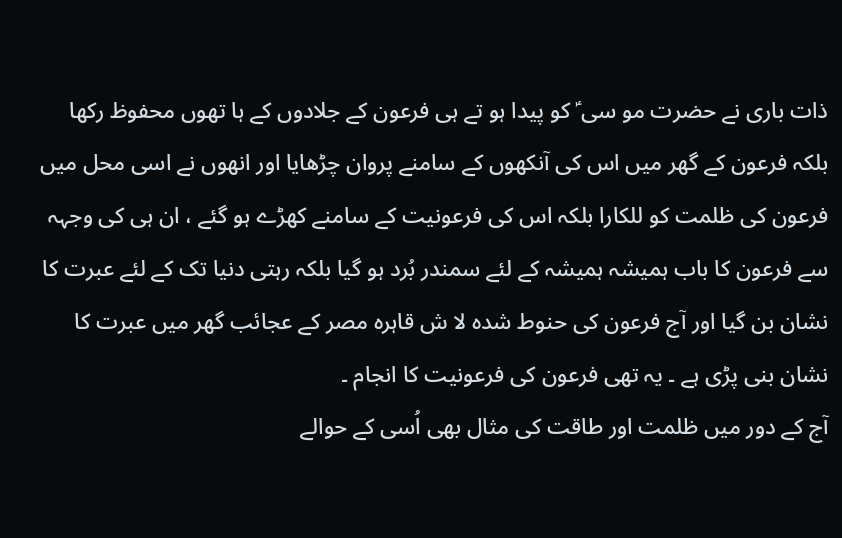ذات باری نے حضرت مو سی ؑ کو پیدا ہو تے ہی فرعون کے جلادوں کے ہا تھوں محفوظ رکھا بلکہ فرعون کے گھر میں اس کی آنکھوں کے سامنے پروان چڑھایا اور انھوں نے اسی محل میں فرعون کی ظلمت کو للکارا بلکہ اس کی فرعونیت کے سامنے کھڑے ہو گئے ، ان ہی کی وجہہ سے فرعون کا باب ہمیشہ ہمیشہ کے لئے سمندر بُرد ہو گیا بلکہ رہتی دنیا تک کے لئے عبرت کا نشان بن گیا اور آج فرعون کی حنوط شدہ لا ش قاہرہ مصر کے عجائب گھر میں عبرت کا نشان بنی پڑی ہے ۔ یہ تھی فرعون کی فرعونیت کا انجام ۔
آج کے دور میں ظلمت اور طاقت کی مثال بھی اُسی کے حوالے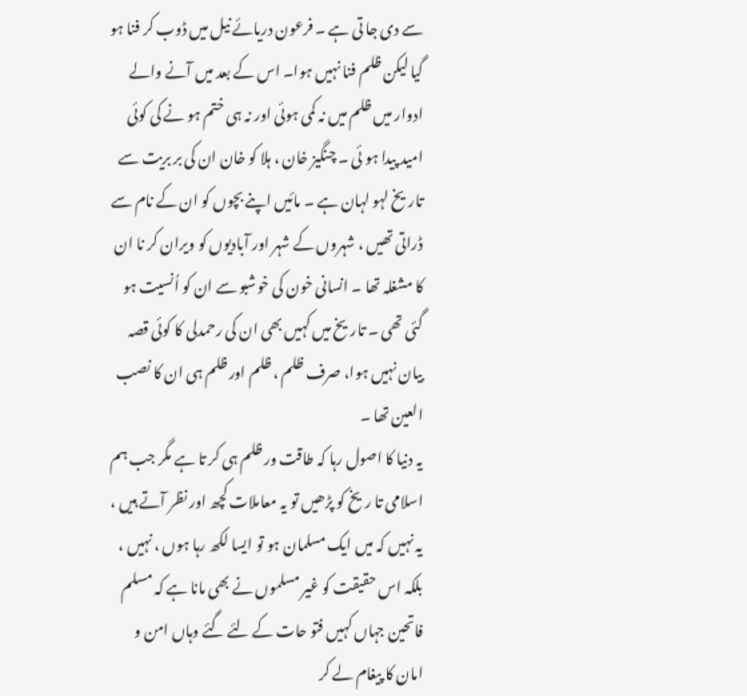سے دی جا تی ہے ۔ فرعون دریائے نیل میں ڈوب کر فنا ہو گیا لیکن ظلم فنا نہیں ہوا۔ اس کے بعد میں آنے والے ادوار میں ظلم میں نہ کمی ہوئی اور نہ ہی ختم ہو نے کی کوئی امید پیدا ہو ئی ۔ چنگیز خان ، ہلا کو خان ان کی بر بریت سے تاریخ لہو لہان ہے ۔ مائیں اپنے بچوں کو ان کے نام سے ڈراتی تھیں ، شہروں کے شہر اور آبادیوں کو ویران کر نا ان کا مشغلہ تھا ۔ انسانی خون کی خوشبو سے ان کو اُنسیت ہو گئی تھی ۔ تاریخ میں کہیں بھی ان کی رحمدلی کا کوئی قصہ بیان نہیں ہوا، صرف ظلم ، ظلم اور ظلم ہی ان کا نصب العین تھا ۔
یہ دنیا کا اصول رہا کہ طاقت ور ظلم ہی کر تا ہے مگر جب ہم اسلامی تا ریخ کو پڑھیں تو یہ معاملات کچھ اور نظر آتے ہیں ، یہ نہیں کہ میں ایک مسلمان ہو تو ایسا لکھ رہا ہوں ، نہیں ، بلکہ اس حقیقت کو غیر مسلموں نے بھی مانا ہے کہ مسلم فاتحین جہاں کہیں فتو حات کے لئے گئے وہاں امن و امان کا پیغام لے کر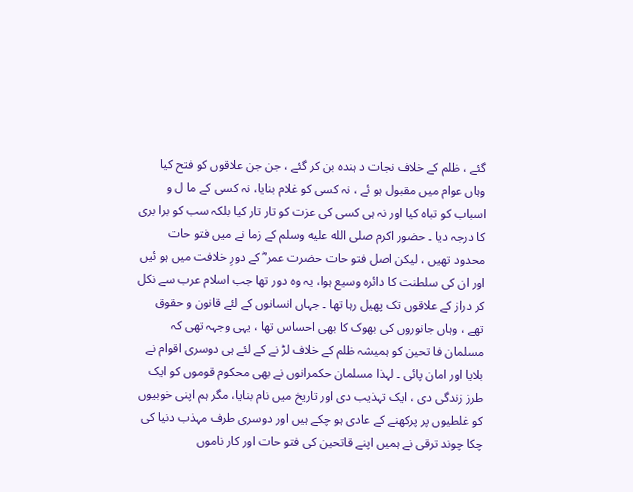گئے ، ظلم کے خلاف نجات د ہندہ بن کر گئے ، جن جن علاقوں کو فتح کیا وہاں عوام میں مقبول ہو ئے ، نہ کسی کو غلام بنایا، نہ کسی کے ما ل و اسباب کو تباہ کیا اور نہ ہی کسی کی عزت کو تار تار کیا بلکہ سب کو برا بری کا درجہ دیا ۔ حضور اکرم صلى الله عليه وسلم کے زما نے میں فتو حات محدود تھیں ، لیکن اصل فتو حات حضرت عمر ؓ کے دورِ خلافت میں ہو ئیں اور ان کی سلطنت کا دائرہ وسیع ہوا، یہ وہ دور تھا جب اسلام عرب سے نکل کر دراز کے علاقوں تک پھیل رہا تھا ۔ جہاں انسانوں کے لئے قانون و حقوق تھے ، وہاں جانوروں کی بھوک کا بھی احساس تھا ، یہی وجہہ تھی کہ مسلمان فا تحین کو ہمیشہ ظلم کے خلاف لڑ نے کے لئے ہی دوسری اقوام نے بلایا اور امان پائی ۔ لہذا مسلمان حکمرانوں نے بھی محکوم قوموں کو ایک طرز زندگی دی ، ایک تہذیب دی اور تاریخ میں نام بنایا، مگر ہم اپنی خوبیوں کو غلطیوں پر پرکھنے کے عادی ہو چکے ہیں اور دوسری طرف مہذب دنیا کی چکا چوند ترقی نے ہمیں اپنے قاتحین کی فتو حات اور کار ناموں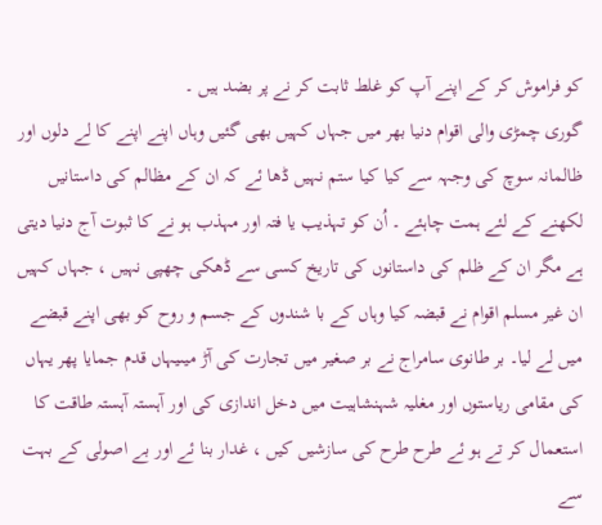کو فراموش کر کے اپنے آپ کو غلط ثابت کر نے پر بضد ہیں ۔
گوری چمڑی والی اقوام دنیا بھر میں جہاں کہیں بھی گئیں وہاں اپنے اپنے کا لے دلوں اور ظالمانہ سوچ کی وجہہ سے کیا کیا ستم نہیں ڈھا ئے کہ ان کے مظالم کی داستانیں لکھنے کے لئے ہمت چاہئے ۔ اُن کو تہذیب یا فتہ اور مہذب ہو نے کا ثبوت آج دنیا دیتی ہے مگر ان کے ظلم کی داستانوں کی تاریخ کسی سے ڈھکی چھپی نہیں ، جہاں کہیں ان غیر مسلم اقوام نے قبضہ کیا وہاں کے با شندوں کے جسم و روح کو بھی اپنے قبضے میں لے لیا۔ بر طانوی سامراج نے بر صغیر میں تجارت کی آڑ میںیہاں قدم جمایا پھر یہاں کی مقامی ریاستوں اور مغلیہ شہنشاہیت میں دخل اندازی کی اور آہستہ آہستہ طاقت کا استعمال کر تے ہو ئے طرح طرح کی سازشیں کیں ، غدار بنا ئے اور بے اصولی کے بہت سے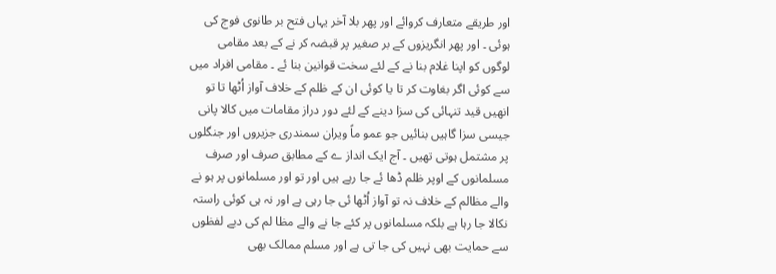اور طریقے متعارف کروائے اور پھر بلا آخر یہاں فتح بر طانوی فوج کی ہوئی ۔ اور پھر انگریزوں کے بر صغیر پر قبضہ کر نے کے بعد مقامی لوگوں کو اپنا غلام بنا نے کے لئے سخت قوانین بنا ئے ۔ مقامی افراد میں سے کوئی اگر بغاوت کر تا یا کوئی ان کے ظلم کے خلاف آواز اُٹھا تا تو انھیں قید تنہائی کی سزا دینے کے لئے دور دراز مقامات میں کالا پانی جیسی سزا گاہیں بنائیں جو عمو ماً ویران سمندری جزیروں اور جنگلوں پر مشتمل ہوتی تھیں ۔ آج ایک انداز ے کے مطابق صرف اور صرف مسلمانوں کے اوپر ظلم ڈھا ئے جا رہے ہیں اور تو اور مسلمانوں پر ہو نے والے مظالم کے خلاف نہ تو آواز اُٹھا ئی جا رہی ہے اور نہ ہی کوئی راستہ نکالا جا رہا ہے بلکہ مسلمانوں پر کئے جا نے والے مظا لم کی دبے لفظوں سے حمایت بھی نہیں کی جا تی ہے اور مسلم ممالک بھی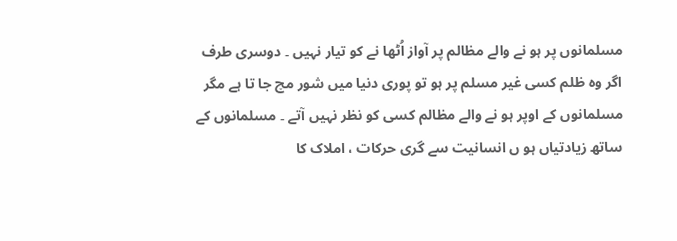مسلمانوں پر ہو نے والے مظالم پر آواز اُٹھا نے کو تیار نہیں ۔ دوسری طرف اگر وہ ظلم کسی غیر مسلم پر ہو تو پوری دنیا میں شور مچ جا تا ہے مگر مسلمانوں کے اوپر ہو نے والے مظالم کسی کو نظر نہیں آتے ۔ مسلمانوں کے ساتھ زیادتیاں ہو ں انسانیت سے گری حرکات ، املاک کا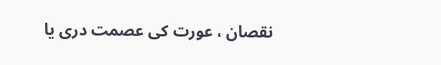نقصان ، عورت کی عصمت دری یا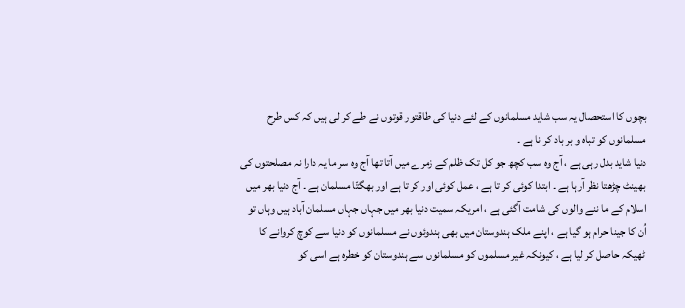بچوں کا استحصال یہ سب شاید مسلمانوں کے لئے دنیا کی طاقتور قوتوں نے طے کر لی ہیں کہ کس طرح مسلمانوں کو تباہ و بر باد کر نا ہے ۔
دنیا شاید بدل رہی ہے ، آج وہ سب کچھ جو کل تک ظلم کے زمرے میں آتا تھا آج وہ سر ما یہ دارا نہ مصلحتوں کی بھینٹ چڑھتا نظر آرہا ہے ۔ ابتدا کوئی کر تا ہے ، عمل کوئی اور کر تا ہے اور بھگتّا مسلمان ہے ۔ آج دنیا بھر میں اسلام کے ما ننے والوں کی شامت آگئی ہے ، امریکہ سمیت دنیا بھر میں جہاں جہاں مسلمان آباد ہیں وہاں تو اُن کا جینا حرام ہو گیا ہے ، اپنے ملک ہندوستان میں بھی ہندوئوں نے مسلمانوں کو دنیا سے کوچ کروانے کا ٹھیکہ حاصل کر لیا ہے ، کیونکہ غیر مسلموں کو مسلمانوں سے ہندوستان کو خطرہ ہے اسی کو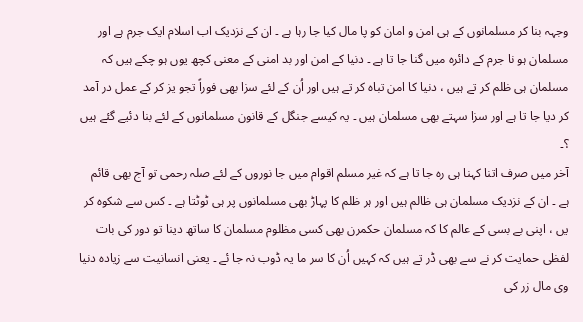وجہہ بنا کر مسلمانوں کے ہی امن و امان کو پا مال کیا جا رہا ہے ۔ ان کے نزدیک اب اسلام ایک جرم ہے اور مسلمان ہو نا جرم کے دائرہ میں گنا جا تا ہے ۔ دنیا کے امن اور بد امنی کے معنی کچھ یوں ہو چکے ہیں کہ مسلمان ہی ظلم کر تے ہیں ، دنیا کا امن تباہ کر تے ہیں اور اُن کے لئے سزا بھی فوراً تجو یز کر کے عمل در آمد کر دیا جا تا ہے اور سزا سہتے بھی مسلمان ہیں ۔ یہ کیسے جنگل کے قانون مسلمانوں کے لئے بنا دئیے گئے ہیں ؟۔
آخر میں صرف اتنا کہنا ہی رہ جا تا ہے کہ غیر مسلم اقوام میں جا نوروں کے لئے صلہ رحمی تو آج بھی قائم ہے ۔ ان کے نزدیک مسلمان ہی ظالم ہیں اور ہر ظلم کا پہاڑ بھی مسلمانوں پر ہی ٹوٹتا ہے ۔ کس سے شکوہ کر یں ، اپنی بے بسی کے عالم کا کہ مسلمان حکمرن بھی کسی مظلوم مسلمان کا ساتھ دینا تو دور کی بات لفظی حمایت کر نے سے بھی ڈر تے ہیں کہ کہیں اُن کا سر ما یہ ڈوب نہ جا ئے ۔ یعنی انسانیت سے زیادہ دنیا وی مال زر کی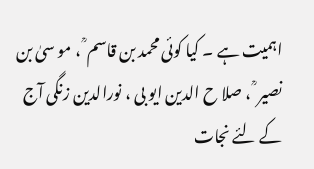اہمیت ہے ۔ کیا کوئی محمد بن قاسم ؒ ، مو سیٰ بن نصیر ؒ ، صلا ح الدین ایو بی ، نورالدین زنگی آج کے لئے نجات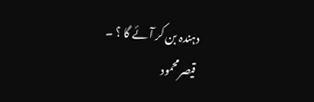دہندہ بن کر آئے گا ؟ ۔
قیصرمحمود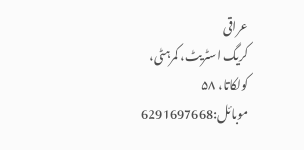عراقی
کریگ اسٹریٹ، کمرہٹی، کولکاتا، ۵۸
موبائل:6291697668